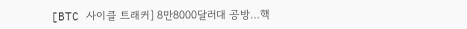[BTC 사이클 트래커] 8만8000달러대 공방…핵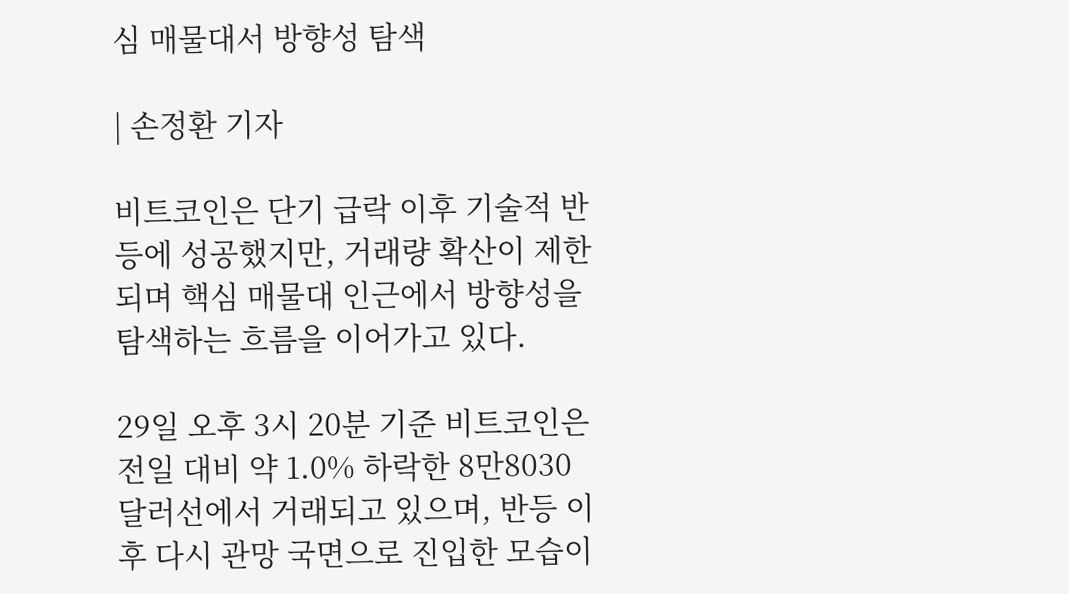심 매물대서 방향성 탐색

| 손정환 기자

비트코인은 단기 급락 이후 기술적 반등에 성공했지만, 거래량 확산이 제한되며 핵심 매물대 인근에서 방향성을 탐색하는 흐름을 이어가고 있다.

29일 오후 3시 20분 기준 비트코인은 전일 대비 약 1.0% 하락한 8만8030달러선에서 거래되고 있으며, 반등 이후 다시 관망 국면으로 진입한 모습이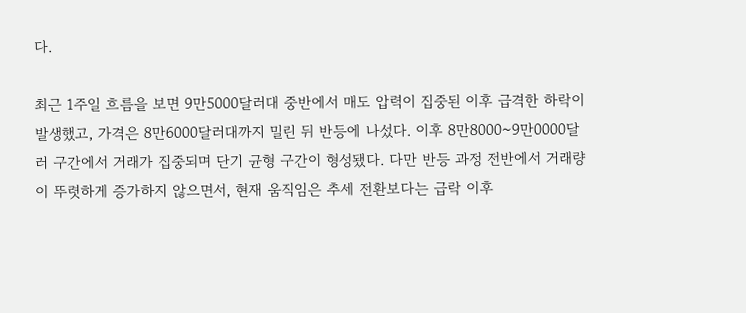다.

최근 1주일 흐름을 보면 9만5000달러대 중반에서 매도 압력이 집중된 이후 급격한 하락이 발생했고, 가격은 8만6000달러대까지 밀린 뒤 반등에 나섰다. 이후 8만8000~9만0000달러 구간에서 거래가 집중되며 단기 균형 구간이 형성됐다. 다만 반등 과정 전반에서 거래량이 뚜렷하게 증가하지 않으면서, 현재 움직임은 추세 전환보다는 급락 이후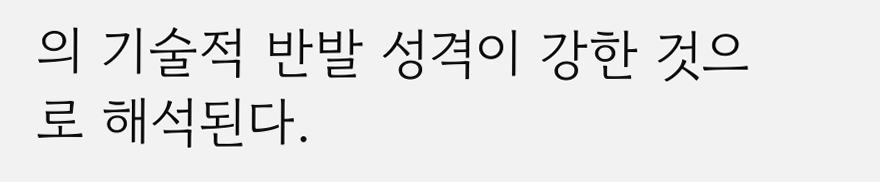의 기술적 반발 성격이 강한 것으로 해석된다.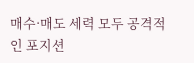매수·매도 세력 모두 공격적인 포지션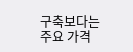구축보다는 주요 가격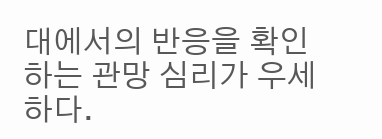대에서의 반응을 확인하는 관망 심리가 우세하다.